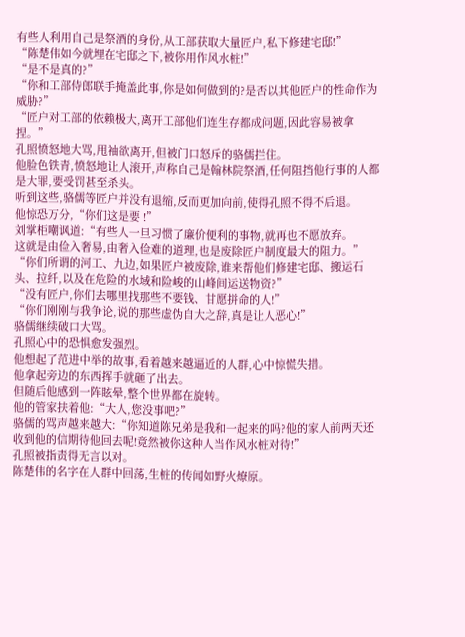有些人利用自己是祭酒的身份,从工部获取大量匠户,私下修建宅邸!”
“陈楚伟如今就埋在宅邸之下,被你用作风水桩!”
“是不是真的?”
“你和工部侍郎联手掩盖此事,你是如何做到的?是否以其他匠户的性命作为威胁?”
“匠户对工部的依赖极大,离开工部他们连生存都成问题,因此容易被拿捏。”
孔照愤怒地大骂,甩袖欲离开,但被门口怒斥的骆儒拦住。
他脸色铁青,愤怒地让人滚开,声称自己是翰林院祭酒,任何阻挡他行事的人都是大罪,要受罚甚至杀头。
听到这些,骆儒等匠户并没有退缩,反而更加向前,使得孔照不得不后退。
他惊恐万分,“你们这是要 !”
刘掌柜嘲讽道:“有些人一旦习惯了廉价便利的事物,就再也不愿放弃。
这就是由俭入奢易,由奢入俭难的道理,也是废除匠户制度最大的阻力。”
“你们所谓的河工、九边,如果匠户被废除,谁来帮他们修建宅邸、搬运石头、拉纤,以及在危险的水域和险峻的山峰间运送物资?”
“没有匠户,你们去哪里找那些不要钱、甘愿拼命的人!”
“你们刚刚与我争论,说的那些虚伪自大之辞,真是让人恶心!”
骆儒继续破口大骂。
孔照心中的恐惧愈发强烈。
他想起了范进中举的故事,看着越来越逼近的人群,心中惊慌失措。
他拿起旁边的东西挥手就砸了出去。
但随后他感到一阵眩晕,整个世界都在旋转。
他的管家扶着他:“大人,您没事吧?”
骆儒的骂声越来越大:“你知道陈兄弟是我和一起来的吗?他的家人前两天还收到他的信期待他回去呢!竟然被你这种人当作风水桩对待!”
孔照被指责得无言以对。
陈楚伟的名字在人群中回荡,生桩的传闻如野火燎原。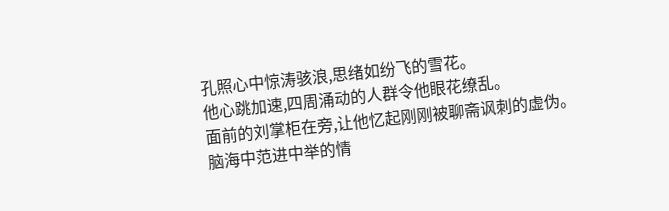孔照心中惊涛骇浪,思绪如纷飞的雪花。
他心跳加速,四周涌动的人群令他眼花缭乱。
面前的刘掌柜在旁,让他忆起刚刚被聊斋讽刺的虚伪。
脑海中范进中举的情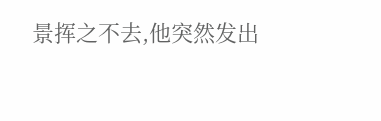景挥之不去,他突然发出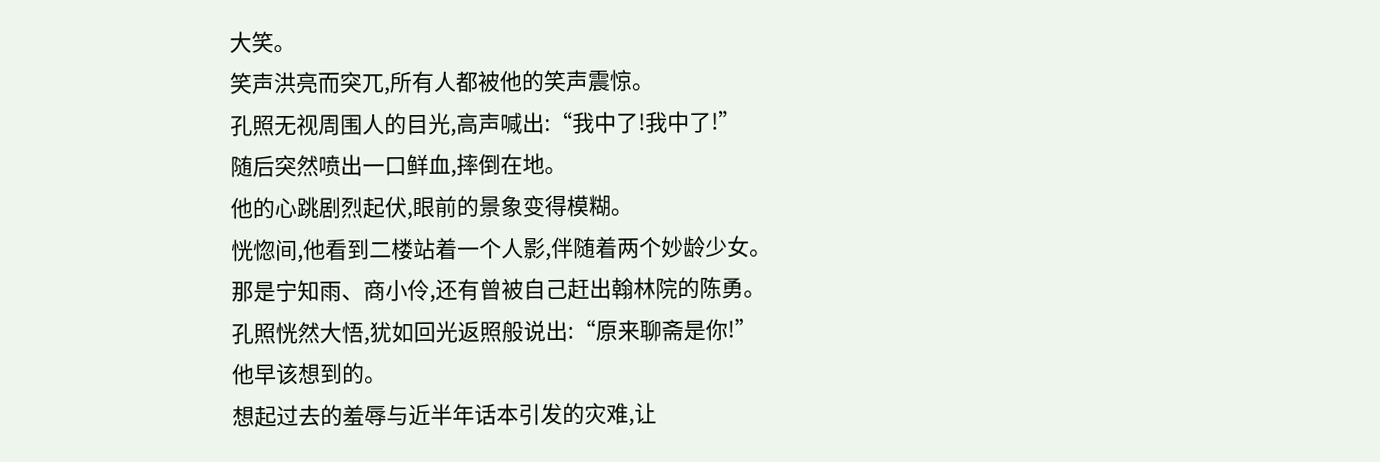大笑。
笑声洪亮而突兀,所有人都被他的笑声震惊。
孔照无视周围人的目光,高声喊出:“我中了!我中了!”
随后突然喷出一口鲜血,摔倒在地。
他的心跳剧烈起伏,眼前的景象变得模糊。
恍惚间,他看到二楼站着一个人影,伴随着两个妙龄少女。
那是宁知雨、商小伶,还有曾被自己赶出翰林院的陈勇。
孔照恍然大悟,犹如回光返照般说出:“原来聊斋是你!”
他早该想到的。
想起过去的羞辱与近半年话本引发的灾难,让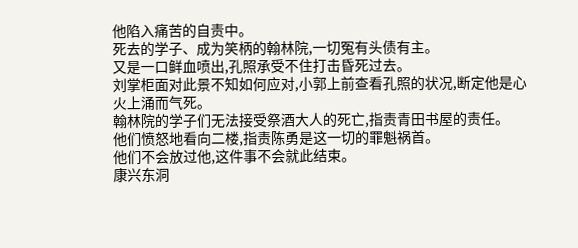他陷入痛苦的自责中。
死去的学子、成为笑柄的翰林院,一切冤有头债有主。
又是一口鲜血喷出,孔照承受不住打击昏死过去。
刘掌柜面对此景不知如何应对,小郭上前查看孔照的状况,断定他是心火上涌而气死。
翰林院的学子们无法接受祭酒大人的死亡,指责青田书屋的责任。
他们愤怒地看向二楼,指责陈勇是这一切的罪魁祸首。
他们不会放过他,这件事不会就此结束。
康兴东洞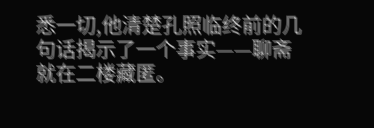悉一切,他清楚孔照临终前的几句话揭示了一个事实——聊斋就在二楼藏匿。